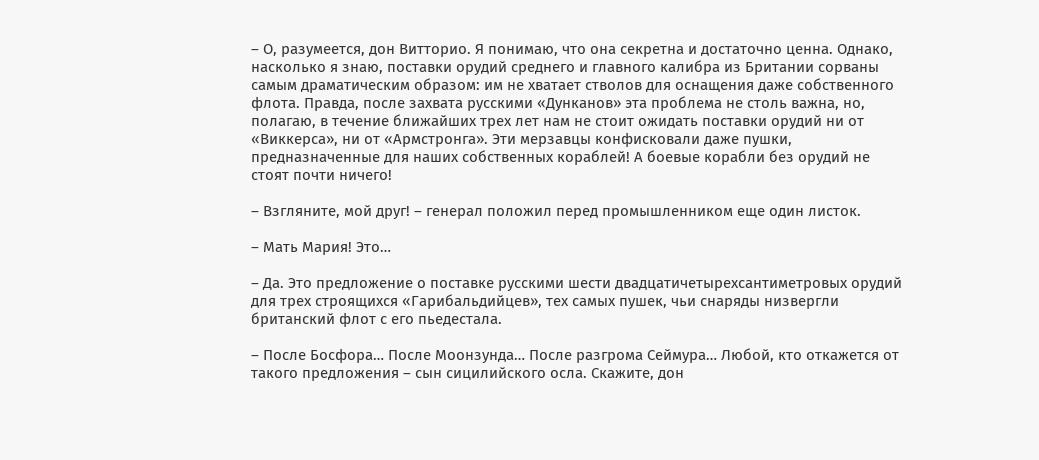– О, разумеется, дон Витторио. Я понимаю, что она секретна и достаточно ценна. Однако, насколько я знаю, поставки орудий среднего и главного калибра из Британии сорваны самым драматическим образом: им не хватает стволов для оснащения даже собственного флота. Правда, после захвата русскими «Дунканов» эта проблема не столь важна, но, полагаю, в течение ближайших трех лет нам не стоит ожидать поставки орудий ни от «Виккерса», ни от «Армстронга». Эти мерзавцы конфисковали даже пушки, предназначенные для наших собственных кораблей! А боевые корабли без орудий не стоят почти ничего!

– Взгляните, мой друг! – генерал положил перед промышленником еще один листок.

– Мать Мария! Это…

– Да. Это предложение о поставке русскими шести двадцатичетырехсантиметровых орудий для трех строящихся «Гарибальдийцев», тех самых пушек, чьи снаряды низвергли британский флот с его пьедестала.

– После Босфора… После Моонзунда… После разгрома Сеймура… Любой, кто откажется от такого предложения – сын сицилийского осла. Скажите, дон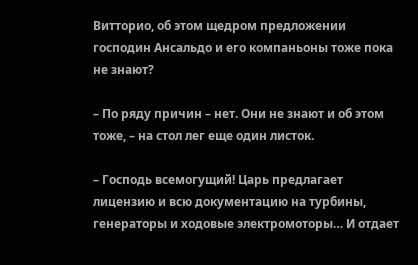Витторио, об этом щедром предложении господин Ансальдо и его компаньоны тоже пока не знают?

– По ряду причин – нет. Они не знают и об этом тоже, – на стол лег еще один листок.

– Господь всемогущий! Царь предлагает лицензию и всю документацию на турбины, генераторы и ходовые электромоторы… И отдает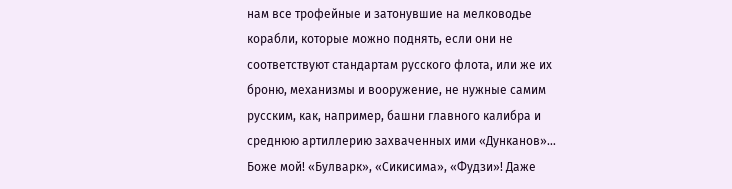нам все трофейные и затонувшие на мелководье корабли, которые можно поднять, если они не соответствуют стандартам русского флота, или же их броню, механизмы и вооружение, не нужные самим русским, как, например, башни главного калибра и среднюю артиллерию захваченных ими «Дунканов»… Боже мой! «Булварк», «Сикисима», «Фудзи»! Даже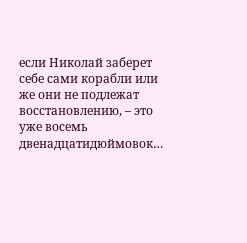если Николай заберет себе сами корабли или же они не подлежат восстановлению, – это уже восемь двенадцатидюймовок…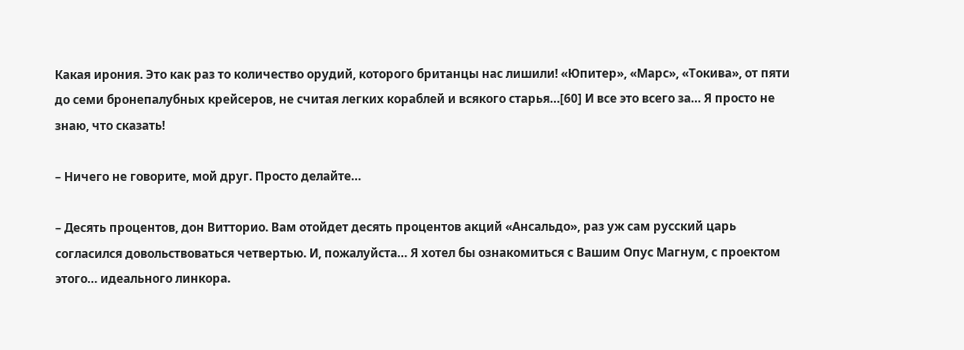Какая ирония. Это как раз то количество орудий, которого британцы нас лишили! «Юпитер», «Марс», «Токива», от пяти до семи бронепалубных крейсеров, не считая легких кораблей и всякого старья…[60] И все это всего за… Я просто не знаю, что сказать!

– Ничего не говорите, мой друг. Просто делайте…

– Десять процентов, дон Витторио. Вам отойдет десять процентов акций «Ансальдо», раз уж сам русский царь согласился довольствоваться четвертью. И, пожалуйста… Я хотел бы ознакомиться с Вашим Опус Магнум, с проектом этого… идеального линкора.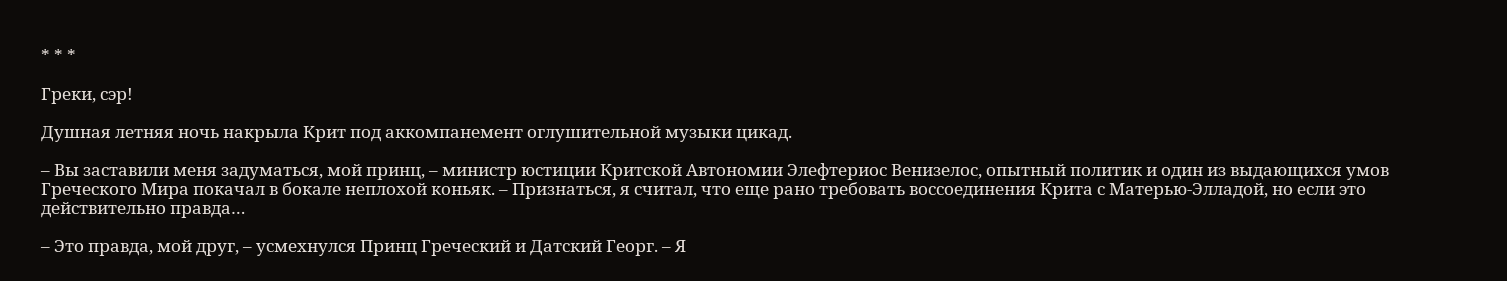* * *

Греки, сэр!

Душная летняя ночь накрыла Крит под аккомпанемент оглушительной музыки цикад.

– Вы заставили меня задуматься, мой принц, – министр юстиции Критской Автономии Элефтериос Венизелос, опытный политик и один из выдающихся умов Греческого Мира покачал в бокале неплохой коньяк. – Признаться, я считал, что еще рано требовать воссоединения Крита с Матерью-Элладой, но если это действительно правда…

– Это правда, мой друг, – усмехнулся Принц Греческий и Датский Георг. – Я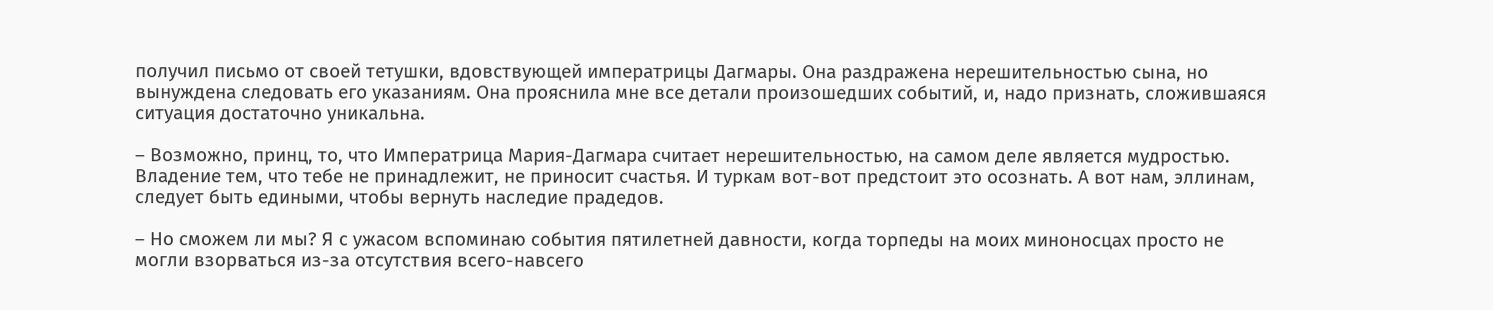получил письмо от своей тетушки, вдовствующей императрицы Дагмары. Она раздражена нерешительностью сына, но вынуждена следовать его указаниям. Она прояснила мне все детали произошедших событий, и, надо признать, сложившаяся ситуация достаточно уникальна.

– Возможно, принц, то, что Императрица Мария-Дагмара считает нерешительностью, на самом деле является мудростью. Владение тем, что тебе не принадлежит, не приносит счастья. И туркам вот-вот предстоит это осознать. А вот нам, эллинам, следует быть едиными, чтобы вернуть наследие прадедов.

– Но сможем ли мы? Я с ужасом вспоминаю события пятилетней давности, когда торпеды на моих миноносцах просто не могли взорваться из-за отсутствия всего-навсего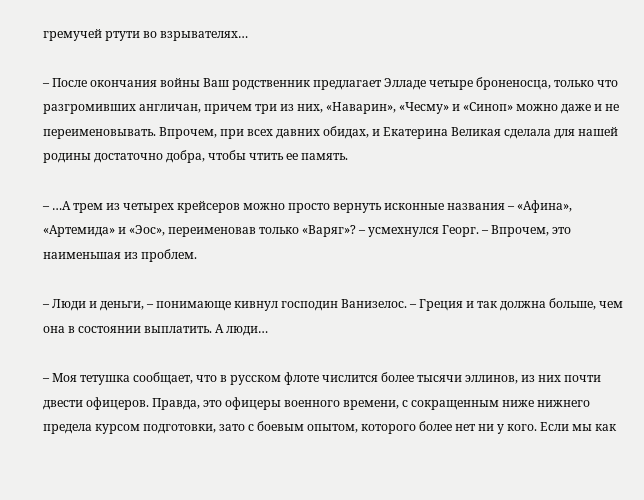гремучей ртути во взрывателях…

– После окончания войны Ваш родственник предлагает Элладе четыре броненосца, только что разгромивших англичан, причем три из них, «Наварин», «Чесму» и «Синоп» можно даже и не переименовывать. Впрочем, при всех давних обидах, и Екатерина Великая сделала для нашей родины достаточно добра, чтобы чтить ее память.

– …А трем из четырех крейсеров можно просто вернуть исконные названия – «Афина», «Артемида» и «Эос», переименовав только «Варяг»? – усмехнулся Георг. – Впрочем, это наименьшая из проблем.

– Люди и деньги, – понимающе кивнул господин Ванизелос. – Греция и так должна больше, чем она в состоянии выплатить. А люди…

– Моя тетушка сообщает, что в русском флоте числится более тысячи эллинов, из них почти двести офицеров. Правда, это офицеры военного времени, с сокращенным ниже нижнего предела курсом подготовки, зато с боевым опытом, которого более нет ни у кого. Если мы как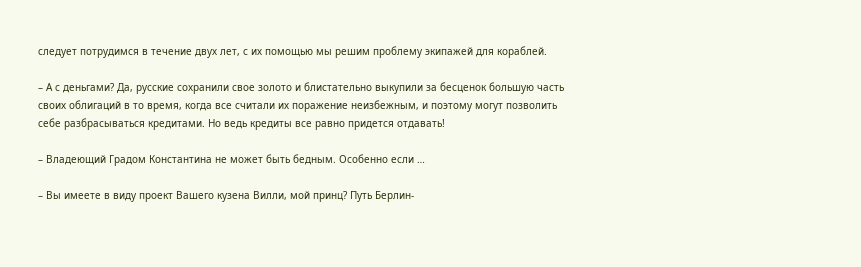следует потрудимся в течение двух лет, с их помощью мы решим проблему экипажей для кораблей.

– А с деньгами? Да, русские сохранили свое золото и блистательно выкупили за бесценок большую часть своих облигаций в то время, когда все считали их поражение неизбежным, и поэтому могут позволить себе разбрасываться кредитами. Но ведь кредиты все равно придется отдавать!

– Владеющий Градом Константина не может быть бедным. Особенно если …

– Вы имеете в виду проект Вашего кузена Вилли, мой принц? Путь Берлин-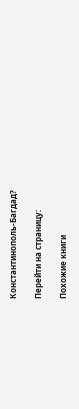Константинополь-Багдад?

Перейти на страницу:

Похожие книги